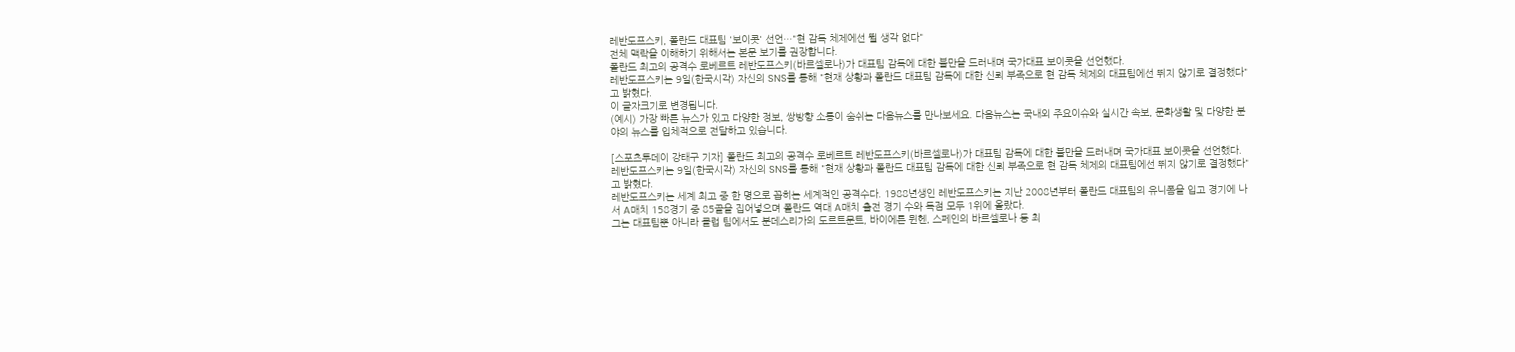레반도프스키, 폴란드 대표팀 '보이콧' 선언…"현 감독 체제에선 뛸 생각 없다"
전체 맥락을 이해하기 위해서는 본문 보기를 권장합니다.
폴란드 최고의 공격수 로베르트 레반도프스키(바르셀로나)가 대표팀 감독에 대한 불만을 드러내며 국가대표 보이콧을 선언했다.
레반도프스키는 9일(한국시각) 자신의 SNS를 통해 "현재 상황과 폴란드 대표팀 감독에 대한 신뢰 부족으로 현 감독 체제의 대표팀에선 뛰지 않기로 결정했다"고 밝혔다.
이 글자크기로 변경됩니다.
(예시) 가장 빠른 뉴스가 있고 다양한 정보, 쌍방향 소통이 숨쉬는 다음뉴스를 만나보세요. 다음뉴스는 국내외 주요이슈와 실시간 속보, 문화생활 및 다양한 분야의 뉴스를 입체적으로 전달하고 있습니다.

[스포츠투데이 강태구 기자] 폴란드 최고의 공격수 로베르트 레반도프스키(바르셀로나)가 대표팀 감독에 대한 불만을 드러내며 국가대표 보이콧을 선언했다.
레반도프스키는 9일(한국시각) 자신의 SNS를 통해 "현재 상황과 폴란드 대표팀 감독에 대한 신뢰 부족으로 현 감독 체제의 대표팀에선 뛰지 않기로 결정했다"고 밝혔다.
레반도프스키는 세계 최고 중 한 명으로 꼽히는 세계적인 공격수다. 1988년생인 레반도프스키는 지난 2008년부터 폴란드 대표팀의 유니폼을 입고 경기에 나서 A매치 158경기 중 85골을 집어넣으며 폴란드 역대 A매치 출전 경기 수와 득점 모두 1위에 올랐다.
그는 대표팀뿐 아니라 클럽 팀에서도 분데스리가의 도르트문트, 바이에른 뮌헨, 스페인의 바르셀로나 등 최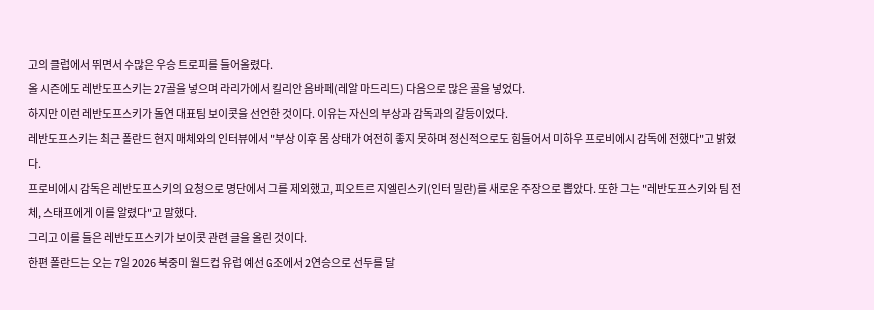고의 클럽에서 뛰면서 수많은 우승 트로피를 들어올렸다.
올 시즌에도 레반도프스키는 27골을 넣으며 라리가에서 킬리안 음바페(레알 마드리드) 다음으로 많은 골을 넣었다.
하지만 이런 레반도프스키가 돌연 대표팀 보이콧을 선언한 것이다. 이유는 자신의 부상과 감독과의 갈등이었다.
레반도프스키는 최근 폴란드 현지 매체와의 인터뷰에서 "부상 이후 몸 상태가 여전히 좋지 못하며 정신적으로도 힘들어서 미하우 프로비에시 감독에 전했다"고 밝혔다.
프로비에시 감독은 레반도프스키의 요청으로 명단에서 그를 제외했고, 피오트르 지엘린스키(인터 밀란)를 새로운 주장으로 뽑았다. 또한 그는 "레반도프스키와 팀 전체, 스태프에게 이를 알렸다"고 말했다.
그리고 이를 들은 레반도프스키가 보이콧 관련 글을 올린 것이다.
한편 폴란드는 오는 7일 2026 북중미 월드컵 유럽 예선 G조에서 2연승으로 선두를 달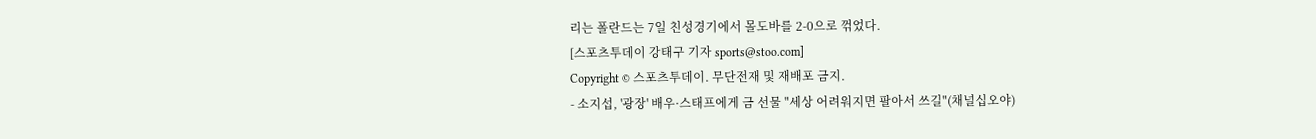리는 폴란드는 7일 친성경기에서 몰도바를 2-0으로 꺾었다.
[스포츠투데이 강태구 기자 sports@stoo.com]
Copyright © 스포츠투데이. 무단전재 및 재배포 금지.
- 소지섭, '광장' 배우·스태프에게 금 선물 "세상 어려워지면 팔아서 쓰길"(채널십오야)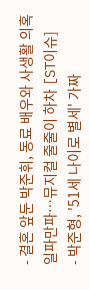- 결혼 앞둔 박준휘, 동료 배우와 사생활 의혹 일파만파…뮤지컬 줄줄이 하차 [ST이슈]
- 박준형, '51세 나이로 별세' 가짜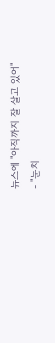뉴스에 "아직까지 잘 살고 있어"
- "눈치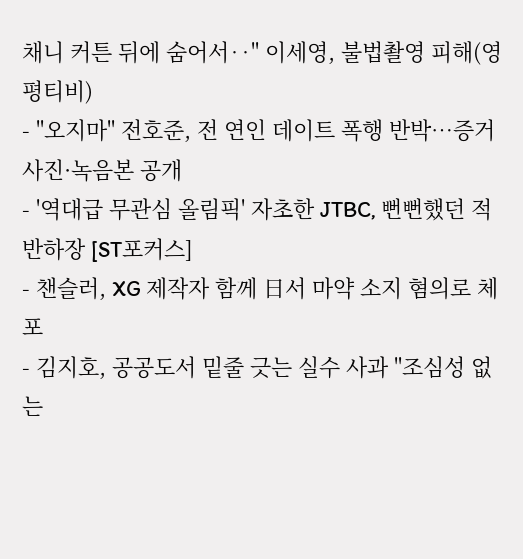채니 커튼 뒤에 숨어서‥" 이세영, 불법촬영 피해(영평티비)
- "오지마" 전호준, 전 연인 데이트 폭행 반박…증거사진·녹음본 공개
- '역대급 무관심 올림픽' 자초한 JTBC, 뻔뻔했던 적반하장 [ST포커스]
- 챈슬러, XG 제작자 함께 日서 마약 소지 혐의로 체포
- 김지호, 공공도서 밑줄 긋는 실수 사과 "조심성 없는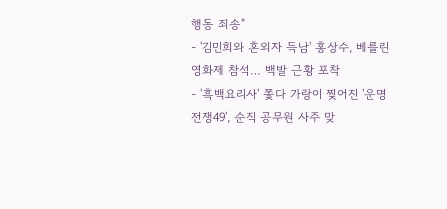행동 죄송"
- '김민희와 혼외자 득남' 홍상수, 베를린영화제 참석… 백발 근황 포착
- '흑백요리사' 쫓다 가랑이 찢어진 '운명전쟁49', 순직 공무원 사주 맞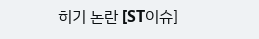히기 논란 [ST이슈]